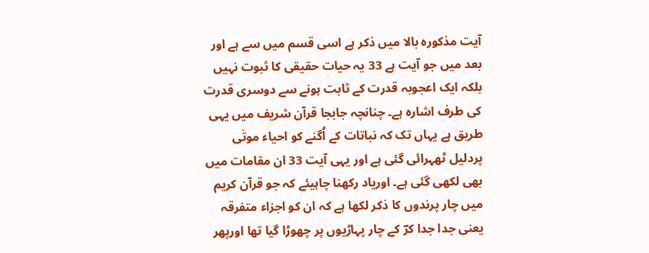آیت مذکورہ بالا میں ذکر ہے اسی قسم میں سے ہے اور بعد میں جو آیت ہے 33 یہ حیات حقیقی کا ثبوت نہیں بلکہ ایک اعجوبہ قدرت کے ثابت ہونے سے دوسری قدرت کی طرف اشارہ ہے۔ چنانچہ جابجا قرآن شریف میں یہی طریق ہے یہاں تک کہ نباتات کے اُگنے کو احیاء موتٰی پردلیل ٹھہرائی گئی ہے اور یہی آیت 33 ان مقامات میں بھی لکھی گئی ہے۔ اوریاد رکھنا چاہیئے کہ جو قرآن کریم میں چار پرندوں کا ذکر لکھا ہے کہ ان کو اجزاء متفرقہ یعنی جدا جدا کرؔ کے چار پہاڑیوں پر چھوڑا گیا تھا اورپھر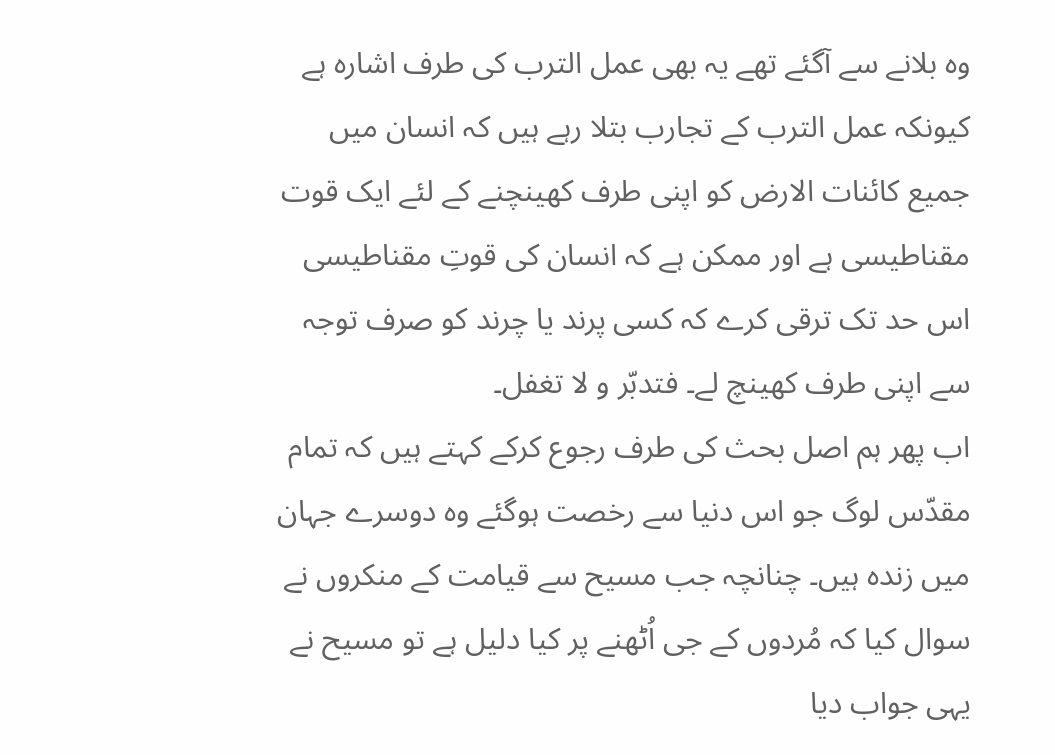وہ بلانے سے آگئے تھے یہ بھی عمل الترب کی طرف اشارہ ہے کیونکہ عمل الترب کے تجارب بتلا رہے ہیں کہ انسان میں جمیع کائنات الارض کو اپنی طرف کھینچنے کے لئے ایک قوت مقناطیسی ہے اور ممکن ہے کہ انسان کی قوتِ مقناطیسی اس حد تک ترقی کرے کہ کسی پرند یا چرند کو صرف توجہ سے اپنی طرف کھینچ لے۔ فتدبّر و لا تغفل۔
اب پھر ہم اصل بحث کی طرف رجوع کرکے کہتے ہیں کہ تمام مقدّس لوگ جو اس دنیا سے رخصت ہوگئے وہ دوسرے جہان میں زندہ ہیں۔ چنانچہ جب مسیح سے قیامت کے منکروں نے سوال کیا کہ مُردوں کے جی اُٹھنے پر کیا دلیل ہے تو مسیح نے یہی جواب دیا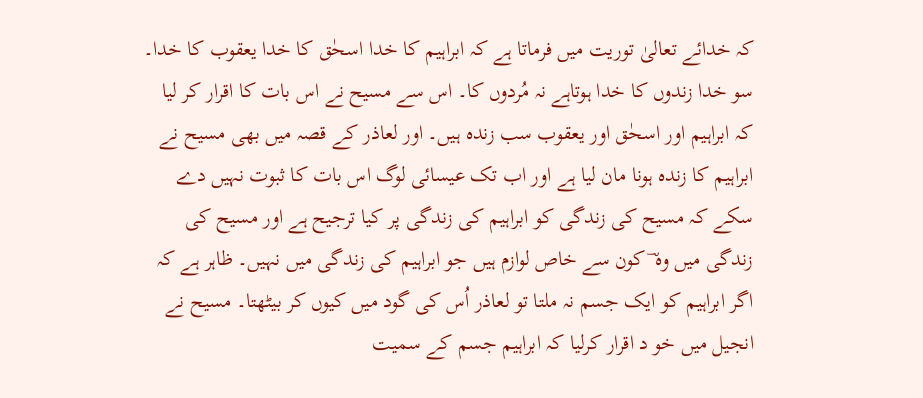کہ خدائے تعالیٰ توریت میں فرماتا ہے کہ ابراہیم کا خدا اسحٰق کا خدا یعقوب کا خدا۔ سو خدا زندوں کا خدا ہوتاہے نہ مُردوں کا۔ اس سے مسیح نے اس بات کا اقرار کر لیا کہ ابراہیم اور اسحٰق اور یعقوب سب زندہ ہیں۔ اور لعاذر کے قصہ میں بھی مسیح نے ابراہیم کا زندہ ہونا مان لیا ہے اور اب تک عیسائی لوگ اس بات کا ثبوت نہیں دے سکے کہ مسیح کی زندگی کو ابراہیم کی زندگی پر کیا ترجیح ہے اور مسیح کی زندگی میں وہ ؔ کون سے خاص لوازم ہیں جو ابراہیم کی زندگی میں نہیں۔ ظاہر ہے کہ اگر ابراہیم کو ایک جسم نہ ملتا تو لعاذر اُس کی گود میں کیوں کر بیٹھتا۔ مسیح نے انجیل میں خو د اقرار کرلیا کہ ابراہیم جسم کے سمیت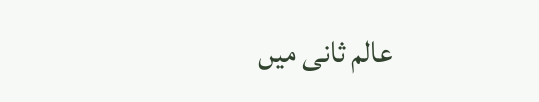عالم ثانی میں